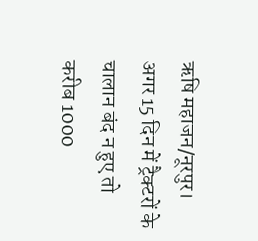ऋषि महाजन/नूरपुर। अगर 15 दिन में ट्रैक्टरों के चालान बंद न हुए तो करीब 1000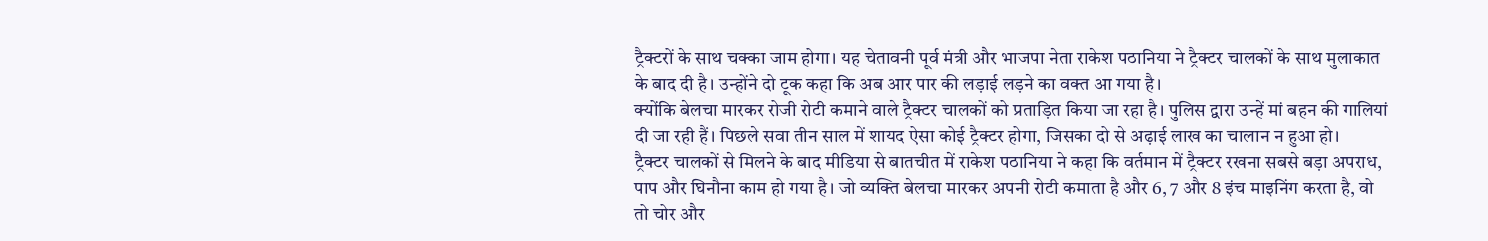ट्रैक्टरों के साथ चक्का जाम होगा। यह चेतावनी पूर्व मंत्री और भाजपा नेता राकेश पठानिया ने ट्रैक्टर चालकों के साथ मुलाकात के बाद दी है। उन्होंने दो टूक कहा कि अब आर पार की लड़ाई लड़ने का वक्त आ गया है।
क्योंकि बेलचा मारकर रोजी रोटी कमाने वाले ट्रैक्टर चालकों को प्रताड़ित किया जा रहा है। पुलिस द्वारा उन्हें मां बहन की गालियां दी जा रही हैं। पिछले सवा तीन साल में शायद ऐसा कोई ट्रैक्टर होगा, जिसका दो से अढ़ाई लाख का चालान न हुआ हो।
ट्रैक्टर चालकों से मिलने के बाद मीडिया से बातचीत में राकेश पठानिया ने कहा कि वर्तमान में ट्रैक्टर रखना सबसे बड़ा अपराध, पाप और घिनौना काम हो गया है। जो व्यक्ति बेलचा मारकर अपनी रोटी कमाता है और 6, 7 और 8 इंच माइनिंग करता है, वो तो चोर और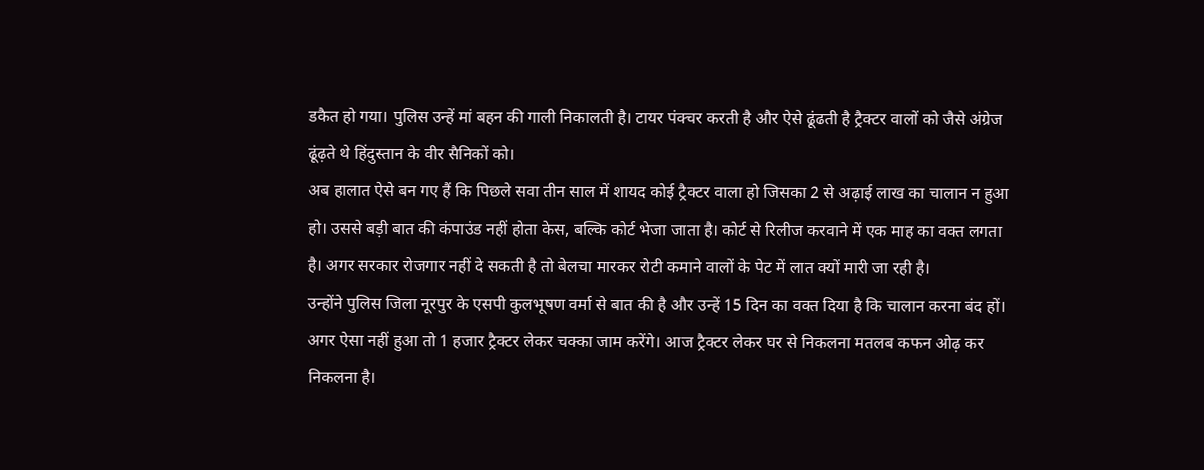डकैत हो गया। पुलिस उन्हें मां बहन की गाली निकालती है। टायर पंक्चर करती है और ऐसे ढूंढती है ट्रैक्टर वालों को जैसे अंग्रेज ढूंढ़ते थे हिंदुस्तान के वीर सैनिकों को।
अब हालात ऐसे बन गए हैं कि पिछले सवा तीन साल में शायद कोई ट्रैक्टर वाला हो जिसका 2 से अढ़ाई लाख का चालान न हुआ हो। उससे बड़ी बात की कंपाउंड नहीं होता केस, बल्कि कोर्ट भेजा जाता है। कोर्ट से रिलीज करवाने में एक माह का वक्त लगता है। अगर सरकार रोजगार नहीं दे सकती है तो बेलचा मारकर रोटी कमाने वालों के पेट में लात क्यों मारी जा रही है।
उन्होंने पुलिस जिला नूरपुर के एसपी कुलभूषण वर्मा से बात की है और उन्हें 15 दिन का वक्त दिया है कि चालान करना बंद हों। अगर ऐसा नहीं हुआ तो 1 हजार ट्रैक्टर लेकर चक्का जाम करेंगे। आज ट्रैक्टर लेकर घर से निकलना मतलब कफन ओढ़ कर निकलना है।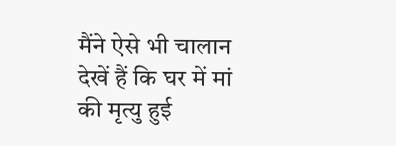मैंने ऐसे भी चालान देखें हैं कि घर में मां की मृत्यु हुई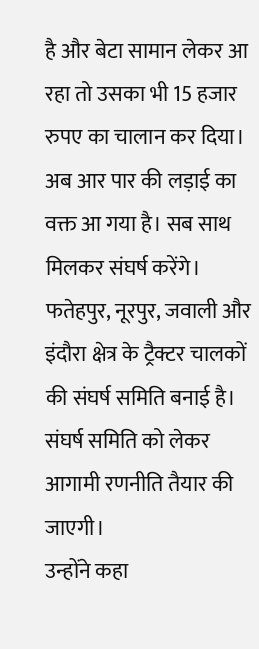है और बेटा सामान लेकर आ रहा तो उसका भी 15 हजार रुपए का चालान कर दिया। अब आर पार की लड़ाई का वक्त आ गया है। सब साथ मिलकर संघर्ष करेंगे। फतेहपुर, नूरपुर, जवाली और इंदौरा क्षेत्र के ट्रैक्टर चालकों की संघर्ष समिति बनाई है। संघर्ष समिति को लेकर आगामी रणनीति तैयार की जाएगी।
उन्होंने कहा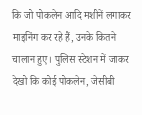कि जो पोकलेन आदि मशीनें लगाकर माइनिंग कर रहे हैं, उनके कितने चालान हुए। पुलिस स्टेशन में जाकर देखो कि कोई पोकलेन, जेसीबी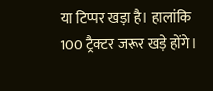या टिप्पर खड़ा है। हालांकि 100 ट्रैक्टर जरूर खड़े होंगे।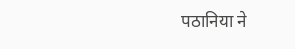पठानिया ने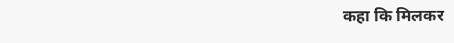कहा कि मिलकर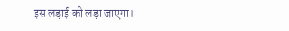इस लड़ाई को लड़ा जाएगा।